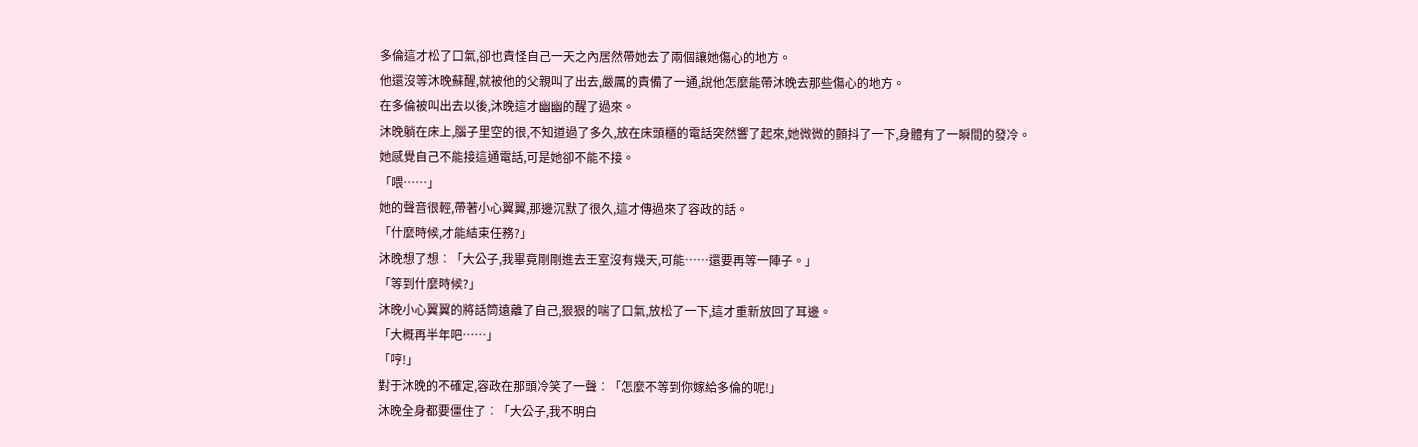多倫這才松了口氣,卻也責怪自己一天之內居然帶她去了兩個讓她傷心的地方。
他還沒等沐晚蘇醒,就被他的父親叫了出去,嚴厲的責備了一通,說他怎麼能帶沐晚去那些傷心的地方。
在多倫被叫出去以後,沐晚這才幽幽的醒了過來。
沐晚躺在床上,腦子里空的很,不知道過了多久,放在床頭櫃的電話突然響了起來,她微微的顫抖了一下,身體有了一瞬間的發冷。
她感覺自己不能接這通電話,可是她卻不能不接。
「喂……」
她的聲音很輕,帶著小心翼翼,那邊沉默了很久,這才傳過來了容政的話。
「什麼時候,才能結束任務?」
沐晚想了想︰「大公子,我畢竟剛剛進去王室沒有幾天,可能……還要再等一陣子。」
「等到什麼時候?」
沐晚小心翼翼的將話筒遠離了自己,狠狠的喘了口氣,放松了一下,這才重新放回了耳邊。
「大概再半年吧……」
「哼!」
對于沐晚的不確定,容政在那頭冷笑了一聲︰「怎麼不等到你嫁給多倫的呢!」
沐晚全身都要僵住了︰「大公子,我不明白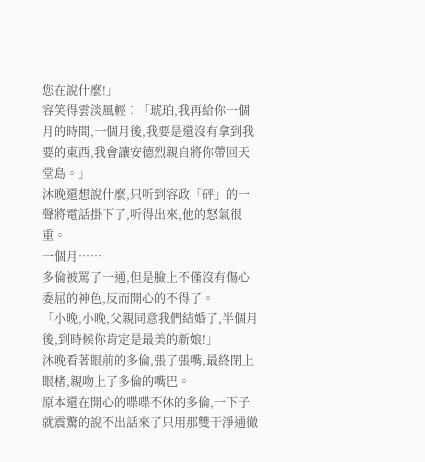您在說什麼!」
容笑得雲淡風輕︰「琥珀,我再給你一個月的時間,一個月後,我要是還沒有拿到我要的東西,我會讓安德烈親自將你帶回天堂島。」
沐晚還想說什麼,只听到容政「砰」的一聲將電話掛下了,听得出來,他的怒氣很重。
一個月……
多倫被罵了一通,但是臉上不僅沒有傷心委屈的神色,反而開心的不得了。
「小晚,小晚,父親同意我們結婚了,半個月後,到時候你肯定是最美的新娘!」
沐晚看著眼前的多倫,張了張嘴,最終閉上眼楮,親吻上了多倫的嘴巴。
原本還在開心的喋喋不休的多倫,一下子就震驚的說不出話來了只用那雙干淨通徹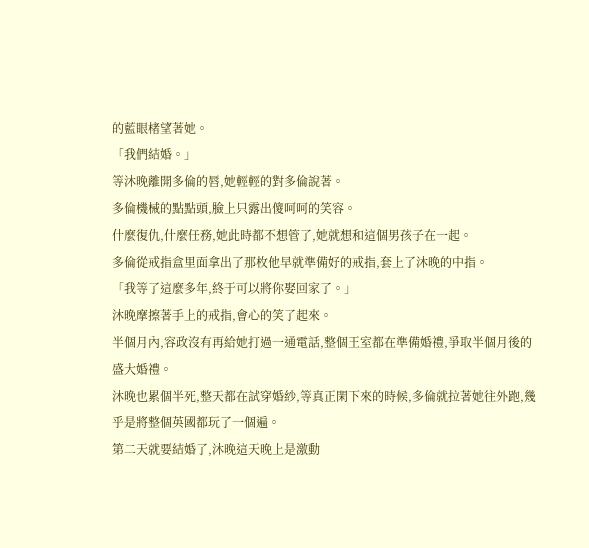的藍眼楮望著她。
「我們結婚。」
等沐晚離開多倫的唇,她輕輕的對多倫說著。
多倫機械的點點頭,臉上只露出傻呵呵的笑容。
什麼復仇,什麼任務,她此時都不想管了,她就想和這個男孩子在一起。
多倫從戒指盒里面拿出了那枚他早就準備好的戒指,套上了沐晚的中指。
「我等了這麼多年,終于可以將你娶回家了。」
沐晚摩擦著手上的戒指,會心的笑了起來。
半個月內,容政沒有再給她打過一通電話,整個王室都在準備婚禮,爭取半個月後的盛大婚禮。
沐晚也累個半死,整天都在試穿婚紗,等真正閑下來的時候,多倫就拉著她往外跑,幾乎是將整個英國都玩了一個遍。
第二天就要結婚了,沐晚這天晚上是激動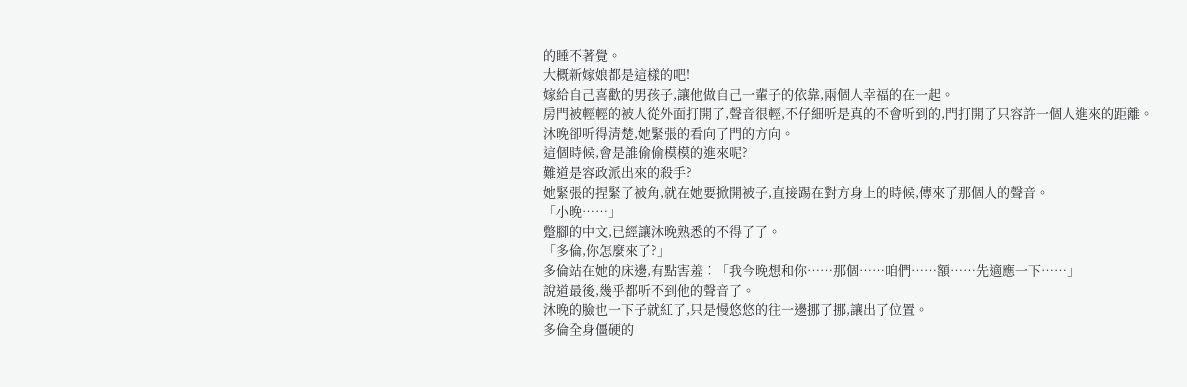的睡不著覺。
大概新嫁娘都是這樣的吧!
嫁給自己喜歡的男孩子,讓他做自己一輩子的依靠,兩個人幸福的在一起。
房門被輕輕的被人從外面打開了,聲音很輕,不仔細听是真的不會听到的,門打開了只容許一個人進來的距離。
沐晚卻听得清楚,她緊張的看向了門的方向。
這個時候,會是誰偷偷模模的進來呢?
難道是容政派出來的殺手?
她緊張的捏緊了被角,就在她要掀開被子,直接踢在對方身上的時候,傳來了那個人的聲音。
「小晚……」
蹩腳的中文,已經讓沐晚熟悉的不得了了。
「多倫,你怎麼來了?」
多倫站在她的床邊,有點害羞︰「我今晚想和你……那個……咱們……額……先適應一下……」
說道最後,幾乎都听不到他的聲音了。
沐晚的臉也一下子就紅了,只是慢悠悠的往一邊挪了挪,讓出了位置。
多倫全身僵硬的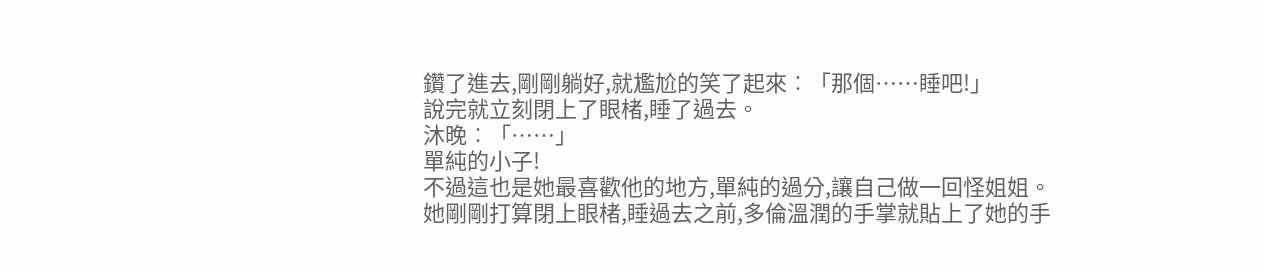鑽了進去,剛剛躺好,就尷尬的笑了起來︰「那個……睡吧!」
說完就立刻閉上了眼楮,睡了過去。
沐晚︰「……」
單純的小子!
不過這也是她最喜歡他的地方,單純的過分,讓自己做一回怪姐姐。
她剛剛打算閉上眼楮,睡過去之前,多倫溫潤的手掌就貼上了她的手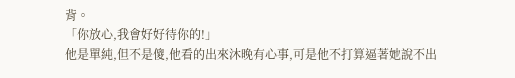背。
「你放心,我會好好待你的!」
他是單純,但不是傻,他看的出來沐晚有心事,可是他不打算逼著她說不出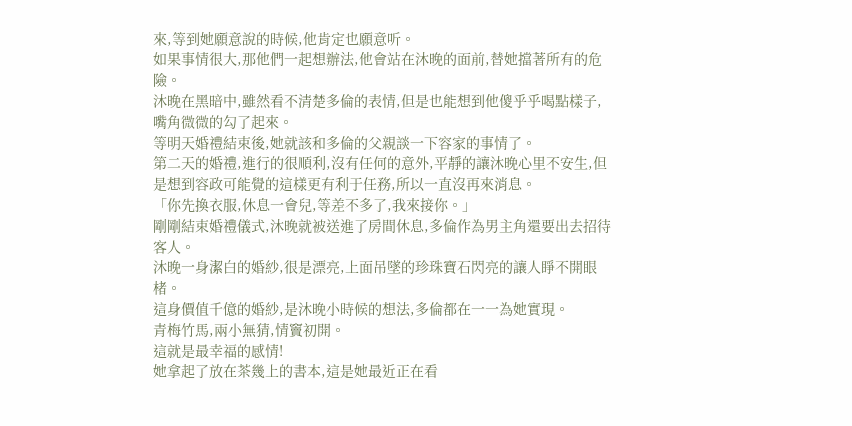來,等到她願意說的時候,他肯定也願意听。
如果事情很大,那他們一起想辦法,他會站在沐晚的面前,替她擋著所有的危險。
沐晚在黑暗中,雖然看不清楚多倫的表情,但是也能想到他傻乎乎喝點樣子,嘴角微微的勾了起來。
等明天婚禮結束後,她就該和多倫的父親談一下容家的事情了。
第二天的婚禮,進行的很順利,沒有任何的意外,平靜的讓沐晚心里不安生,但是想到容政可能覺的這樣更有利于任務,所以一直沒再來消息。
「你先換衣服,休息一會兒,等差不多了,我來接你。」
剛剛結束婚禮儀式,沐晚就被送進了房間休息,多倫作為男主角還要出去招待客人。
沐晚一身潔白的婚紗,很是漂亮,上面吊墜的珍珠寶石閃亮的讓人睜不開眼楮。
這身價值千億的婚紗,是沐晚小時候的想法,多倫都在一一為她實現。
青梅竹馬,兩小無猜,情竇初開。
這就是最幸福的感情!
她拿起了放在茶幾上的書本,這是她最近正在看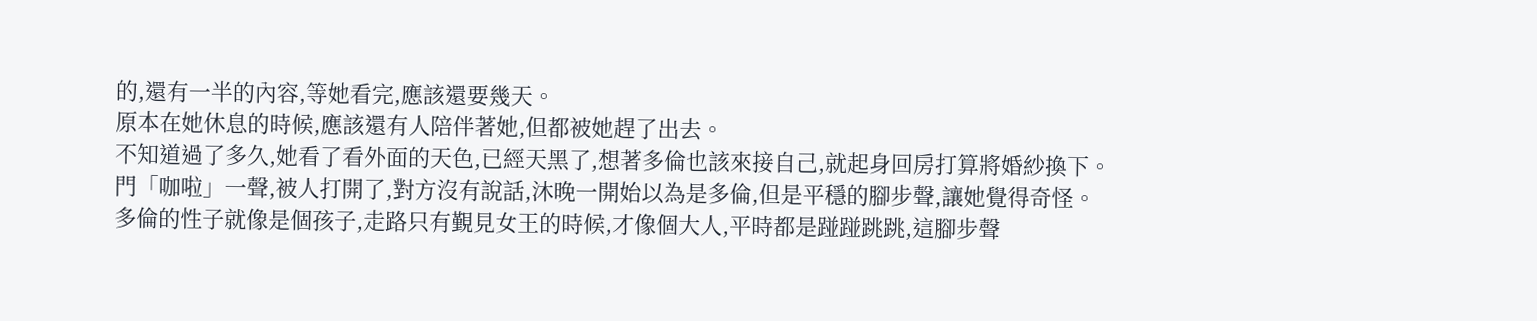的,還有一半的內容,等她看完,應該還要幾天。
原本在她休息的時候,應該還有人陪伴著她,但都被她趕了出去。
不知道過了多久,她看了看外面的天色,已經天黑了,想著多倫也該來接自己,就起身回房打算將婚紗換下。
門「咖啦」一聲,被人打開了,對方沒有說話,沐晚一開始以為是多倫,但是平穩的腳步聲,讓她覺得奇怪。
多倫的性子就像是個孩子,走路只有覲見女王的時候,才像個大人,平時都是踫踫跳跳,這腳步聲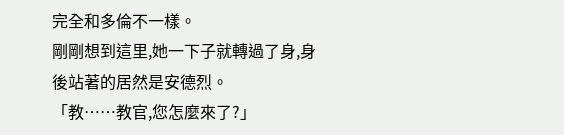完全和多倫不一樣。
剛剛想到這里,她一下子就轉過了身,身後站著的居然是安德烈。
「教……教官,您怎麼來了?」